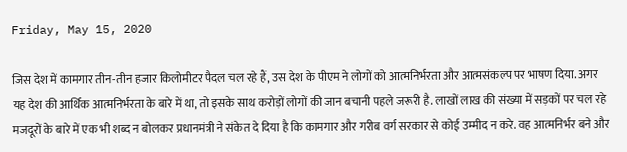Friday, May 15, 2020

जिस देश में कामगार तीन-तीन हजार किलोमीटर पैदल चल रहे हैं, उस देश के पीएम ने लोगों को आत्मनिर्भरता और आत्मसंकल्प पर भाषण दिया. अगर यह देश की आर्थिक आत्मनिर्भरता के बारे में था, तो इसके साथ करोड़ों लोगों की जान बचानी पहले जरूरी है. लाखों लाख की संख्या में सड़कों पर चल रहे मजदूरों के बारे में एक भी शब्द न बोलकर प्रधानमंत्री ने संकेत दे दिया है कि कामगार और गरीब वर्ग सरकार से कोई उम्मीद न करे. वह आत्मनिर्भर बने और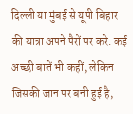दिल्ली या मुंबई से यूपी बिहार की यात्रा अपने पैरों पर करे. कई अच्छी बातें भी कहीं, लेकिन जिसकी जान पर बनी हुई है,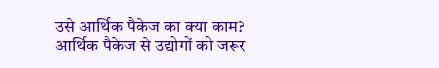उसे आर्थिक पैकेज का क्या काम? आर्थिक पैकेज से उद्योगों को जरूर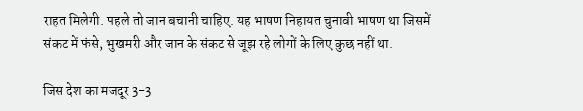राहत मिलेगी. पहले तो जान बचानी चाहिए. यह भाषण निहायत चुनावी भाषण था जिसमें संकट में फंसे, भुखमरी और जान के संकट से जूझ रहे लोगों के लिए कुछ नहीं था.

जिस देश का मजदूर 3-3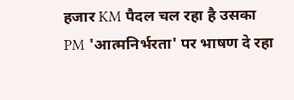हजार KM पैदल चल रहा है उसका PM 'आत्मनिर्भरता' पर भाषण दे रहा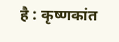है : कृष्णकांत